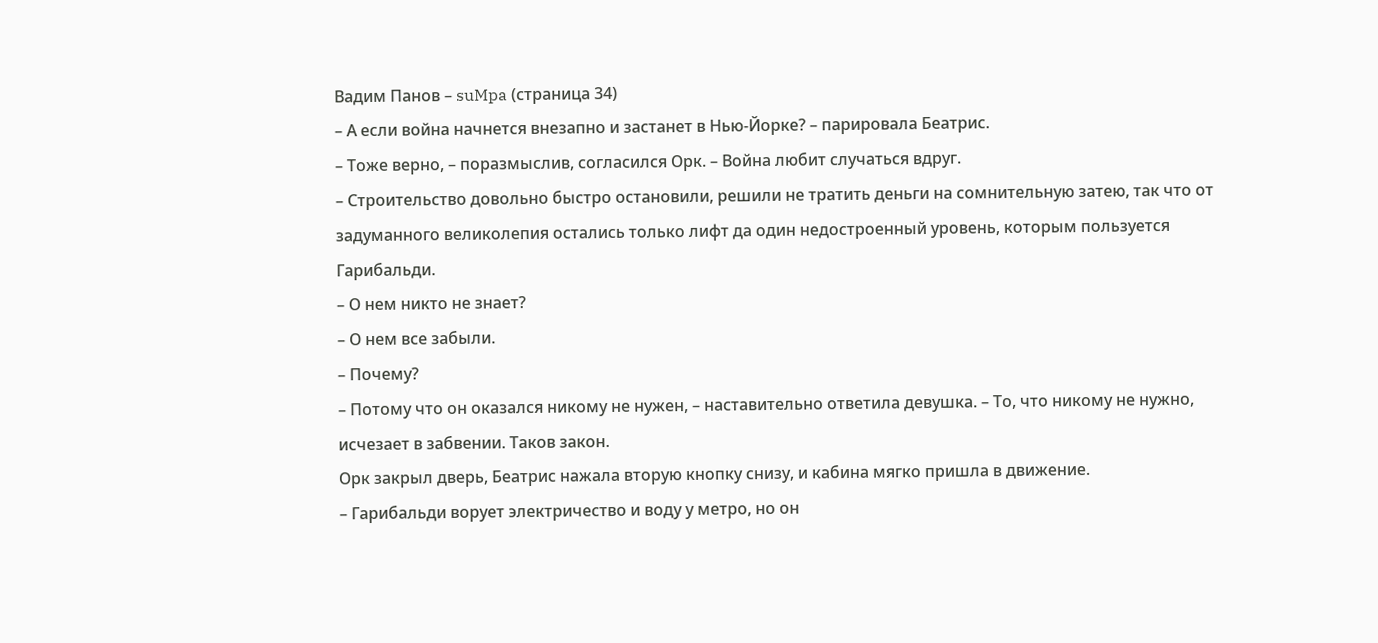Вадим Панов – suMpa (страница 34)
– А если война начнется внезапно и застанет в Нью-Йорке? – парировала Беатрис.
– Тоже верно, – поразмыслив, согласился Орк. – Война любит случаться вдруг.
– Строительство довольно быстро остановили, решили не тратить деньги на сомнительную затею, так что от задуманного великолепия остались только лифт да один недостроенный уровень, которым пользуется Гарибальди.
– О нем никто не знает?
– О нем все забыли.
– Почему?
– Потому что он оказался никому не нужен, – наставительно ответила девушка. – То, что никому не нужно, исчезает в забвении. Таков закон.
Орк закрыл дверь, Беатрис нажала вторую кнопку снизу, и кабина мягко пришла в движение.
– Гарибальди ворует электричество и воду у метро, но он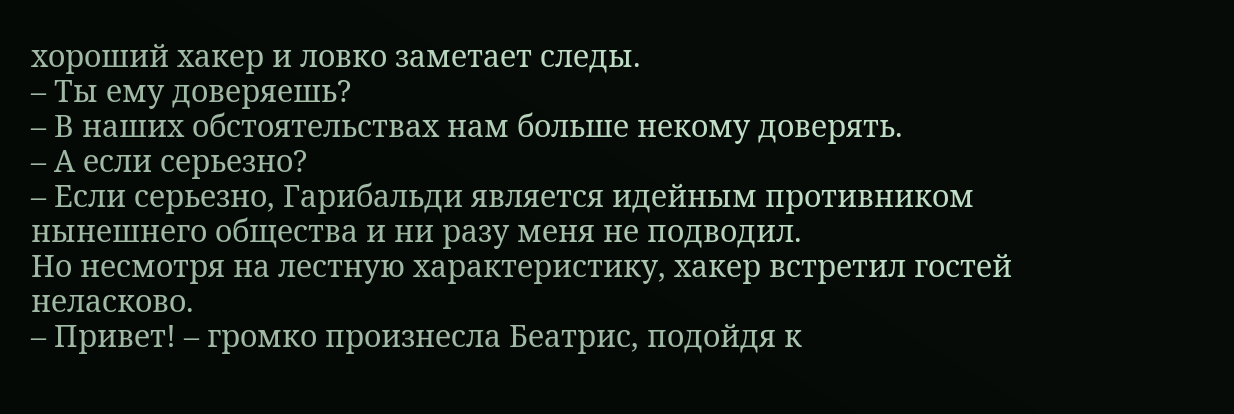хороший хакер и ловко заметает следы.
– Ты ему доверяешь?
– В наших обстоятельствах нам больше некому доверять.
– А если серьезно?
– Если серьезно, Гарибальди является идейным противником нынешнего общества и ни разу меня не подводил.
Но несмотря на лестную характеристику, хакер встретил гостей неласково.
– Привет! – громко произнесла Беатрис, подойдя к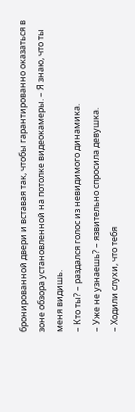бронированной двери и вставая так, чтобы гарантированно оказаться в зоне обзора установленной на потолке видеокамеры. – Я знаю, что ты меня видишь.
– Кто ты? – раздался голос из невидимого динамика.
– Уже не узнаешь? – язвительно спросила девушка.
– Ходили слухи, что тебя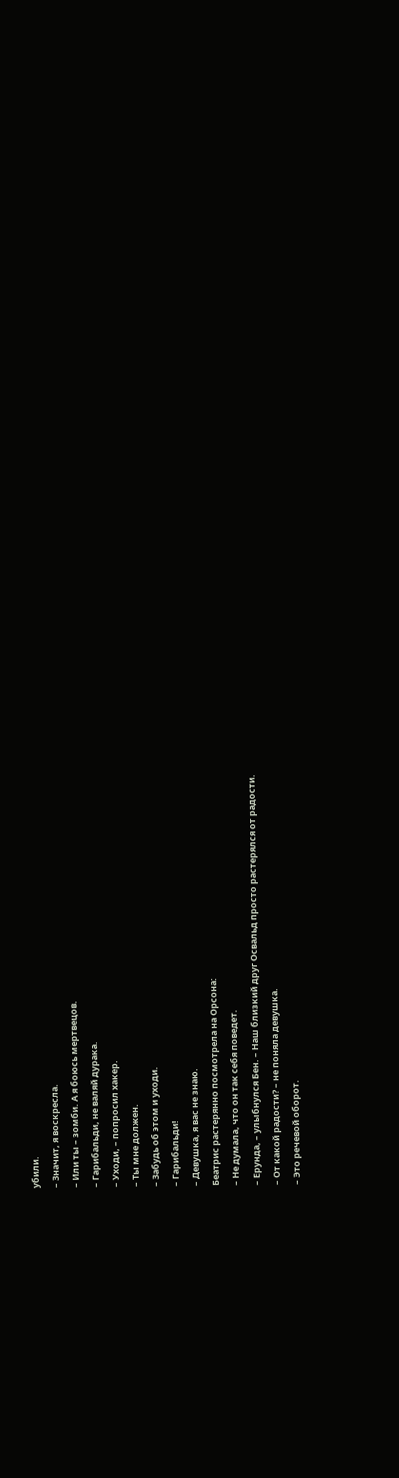убили.
– Значит, я воскресла.
– Или ты – зомби. А я боюсь мертвецов.
– Гарибальди, не валяй дурака.
– Уходи, – попросил хакер.
– Ты мне должен.
– Забудь об этом и уходи.
– Гарибальди!
– Девушка, я вас не знаю.
Беатрис растерянно посмотрела на Орсона:
– Не думала, что он так себя поведет.
– Ерунда, – улыбнулся Бен. – Наш близкий друг Освальд просто растерялся от радости.
– От какой радости? – не поняла девушка.
– Это речевой оборот.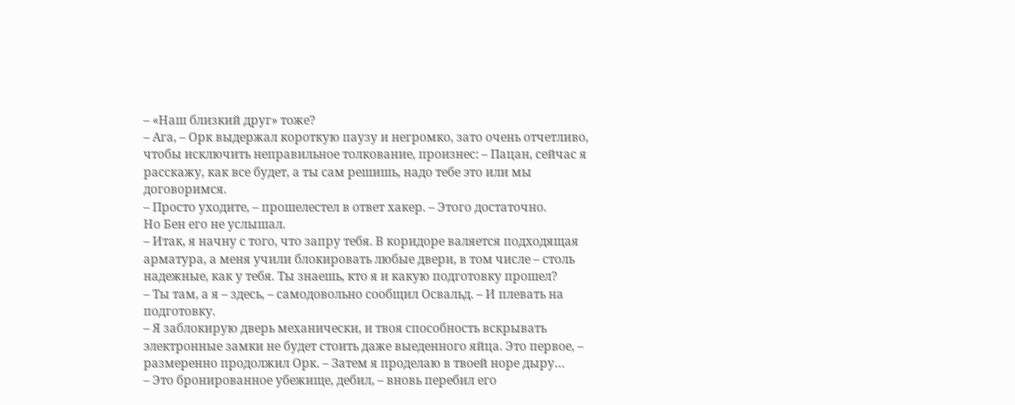– «Наш близкий друг» тоже?
– Ага, – Орк выдержал короткую паузу и негромко, зато очень отчетливо, чтобы исключить неправильное толкование, произнес: – Пацан, сейчас я расскажу, как все будет, а ты сам решишь, надо тебе это или мы договоримся.
– Просто уходите, – прошелестел в ответ хакер. – Этого достаточно.
Но Бен его не услышал.
– Итак, я начну с того, что запру тебя. В коридоре валяется подходящая арматура, а меня учили блокировать любые двери, в том числе – столь надежные, как у тебя. Ты знаешь, кто я и какую подготовку прошел?
– Ты там, а я – здесь, – самодовольно сообщил Освальд. – И плевать на подготовку.
– Я заблокирую дверь механически, и твоя способность вскрывать электронные замки не будет стоить даже выеденного яйца. Это первое, – размеренно продолжил Орк. – Затем я проделаю в твоей норе дыру…
– Это бронированное убежище, дебил, – вновь перебил его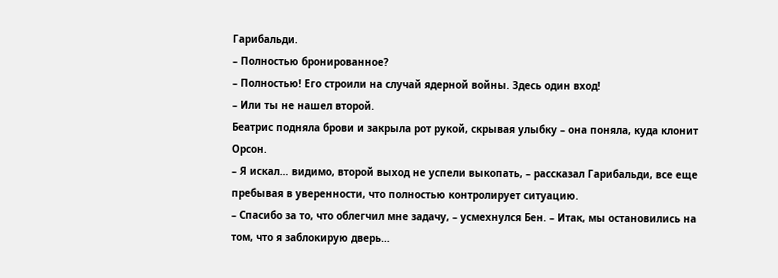Гарибальди.
– Полностью бронированное?
– Полностью! Его строили на случай ядерной войны. Здесь один вход!
– Или ты не нашел второй.
Беатрис подняла брови и закрыла рот рукой, скрывая улыбку – она поняла, куда клонит Орсон.
– Я искал… видимо, второй выход не успели выкопать, – рассказал Гарибальди, все еще пребывая в уверенности, что полностью контролирует ситуацию.
– Спасибо за то, что облегчил мне задачу, – усмехнулся Бен. – Итак, мы остановились на том, что я заблокирую дверь…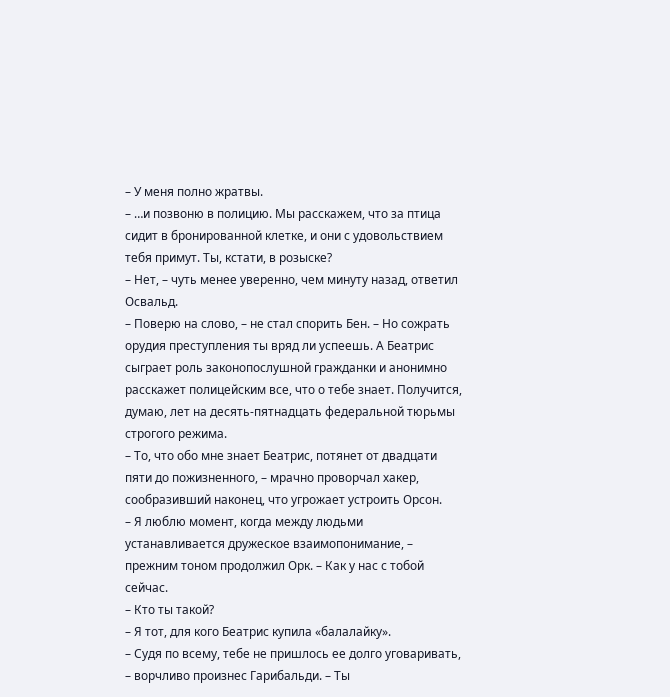– У меня полно жратвы.
– …и позвоню в полицию. Мы расскажем, что за птица сидит в бронированной клетке, и они с удовольствием тебя примут. Ты, кстати, в розыске?
– Нет, – чуть менее уверенно, чем минуту назад, ответил Освальд.
– Поверю на слово, – не стал спорить Бен. – Но сожрать орудия преступления ты вряд ли успеешь. А Беатрис сыграет роль законопослушной гражданки и анонимно расскажет полицейским все, что о тебе знает. Получится, думаю, лет на десять-пятнадцать федеральной тюрьмы строгого режима.
– То, что обо мне знает Беатрис, потянет от двадцати пяти до пожизненного, – мрачно проворчал хакер, сообразивший наконец, что угрожает устроить Орсон.
– Я люблю момент, когда между людьми устанавливается дружеское взаимопонимание, – прежним тоном продолжил Орк. – Как у нас с тобой сейчас.
– Кто ты такой?
– Я тот, для кого Беатрис купила «балалайку».
– Судя по всему, тебе не пришлось ее долго уговаривать, – ворчливо произнес Гарибальди. – Ты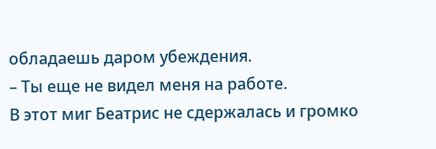обладаешь даром убеждения.
– Ты еще не видел меня на работе.
В этот миг Беатрис не сдержалась и громко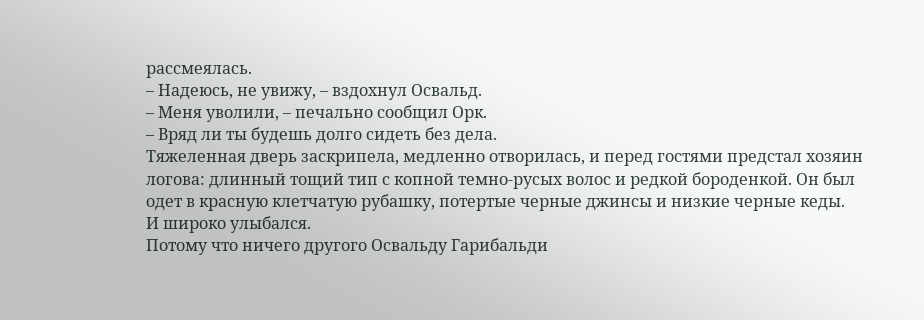рассмеялась.
– Надеюсь, не увижу, – вздохнул Освальд.
– Меня уволили, – печально сообщил Орк.
– Вряд ли ты будешь долго сидеть без дела.
Тяжеленная дверь заскрипела, медленно отворилась, и перед гостями предстал хозяин логова: длинный тощий тип с копной темно-русых волос и редкой бороденкой. Он был одет в красную клетчатую рубашку, потертые черные джинсы и низкие черные кеды.
И широко улыбался.
Потому что ничего другого Освальду Гарибальди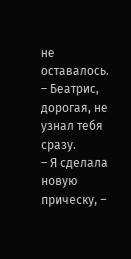не оставалось.
– Беатрис, дорогая, не узнал тебя сразу.
– Я сделала новую прическу, –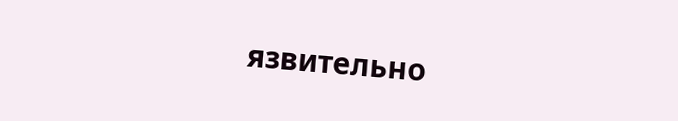язвительно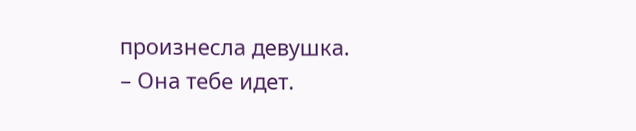произнесла девушка.
– Она тебе идет.